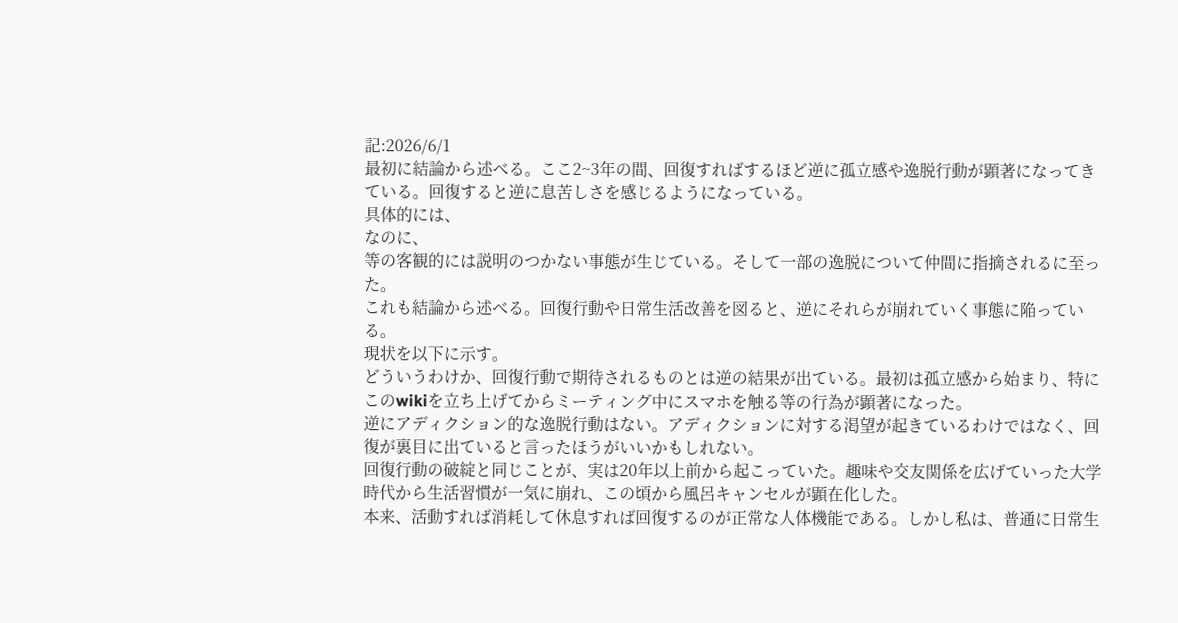記:2026/6/1
最初に結論から述べる。ここ2~3年の間、回復すればするほど逆に孤立感や逸脱行動が顕著になってきている。回復すると逆に息苦しさを感じるようになっている。
具体的には、
なのに、
等の客観的には説明のつかない事態が生じている。そして一部の逸脱について仲間に指摘されるに至った。
これも結論から述べる。回復行動や日常生活改善を図ると、逆にそれらが崩れていく事態に陥っている。
現状を以下に示す。
どういうわけか、回復行動で期待されるものとは逆の結果が出ている。最初は孤立感から始まり、特にこのwikiを立ち上げてからミーティング中にスマホを触る等の行為が顕著になった。
逆にアディクション的な逸脱行動はない。アディクションに対する渇望が起きているわけではなく、回復が裏目に出ていると言ったほうがいいかもしれない。
回復行動の破綻と同じことが、実は20年以上前から起こっていた。趣味や交友関係を広げていった大学時代から生活習慣が一気に崩れ、この頃から風呂キャンセルが顕在化した。
本来、活動すれば消耗して休息すれば回復するのが正常な人体機能である。しかし私は、普通に日常生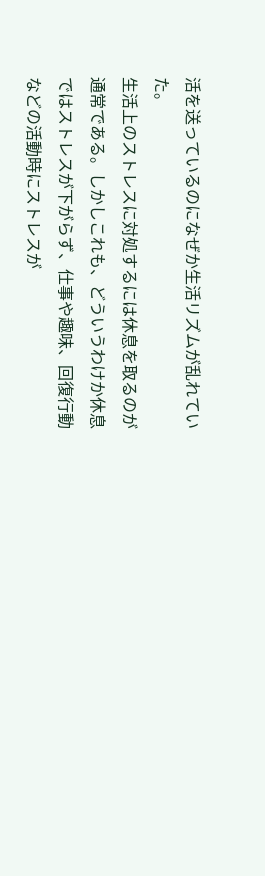活を送っているのになぜか生活リズムが乱れていた。
生活上のストレスに対処するには休息を取るのが通常である。しかしこれも、どういうわけか休息ではストレスが下がらず、仕事や趣味、回復行動などの活動時にストレスが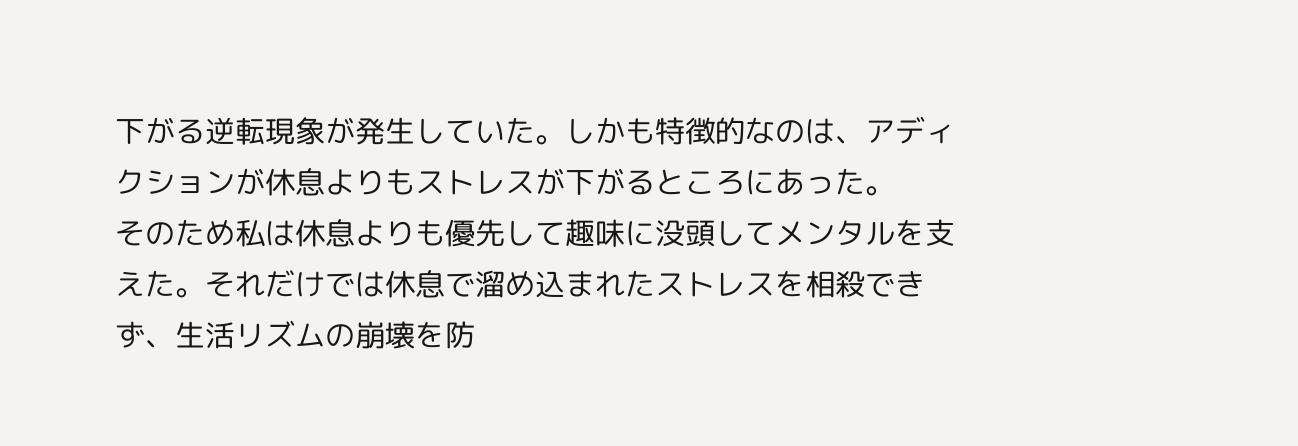下がる逆転現象が発生していた。しかも特徴的なのは、アディクションが休息よりもストレスが下がるところにあった。
そのため私は休息よりも優先して趣味に没頭してメンタルを支えた。それだけでは休息で溜め込まれたストレスを相殺できず、生活リズムの崩壊を防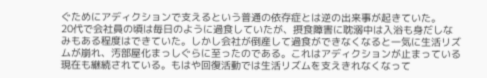ぐためにアディクションで支えるという普通の依存症とは逆の出来事が起きていた。
20代で会社員の頃は毎日のように過食していたが、摂食障害に耽溺中は入浴も身だしなみもある程度はできていた。しかし会社が倒産して過食ができなくなると一気に生活リズムが崩れ、汚部屋化まっしぐらに至ったのである。これはアディクションが止まっている現在も継続されている。もはや回復活動では生活リズムを支えきれなくなって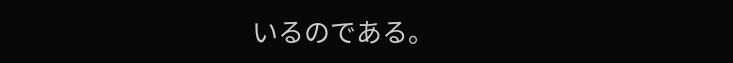いるのである。